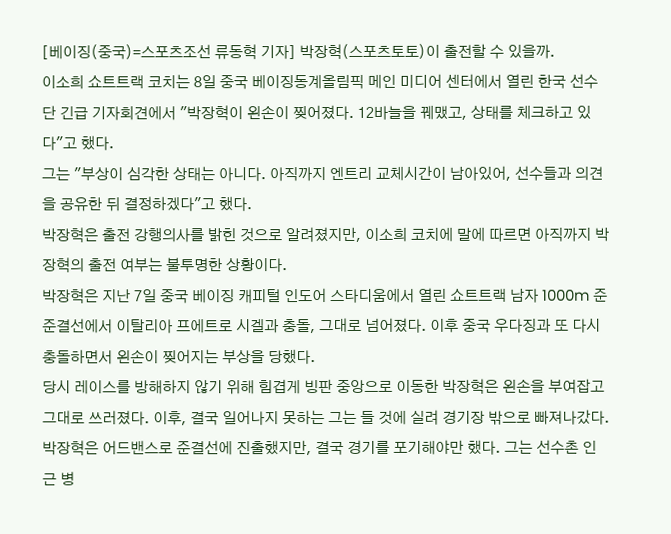[베이징(중국)=스포츠조선 류동혁 기자] 박장혁(스포츠토토)이 출전할 수 있을까.
이소희 쇼트트랙 코치는 8일 중국 베이징동계올림픽 메인 미디어 센터에서 열린 한국 선수단 긴급 기자회견에서 "박장혁이 왼손이 찢어졌다. 12바늘을 꿰맸고, 상태를 체크하고 있다"고 했다.
그는 "부상이 심각한 상태는 아니다. 아직까지 엔트리 교체시간이 남아있어, 선수들과 의견을 공유한 뒤 결정하겠다"고 했다.
박장혁은 출전 강행의사를 밝힌 것으로 알려졌지만, 이소희 코치에 말에 따르면 아직까지 박장혁의 출전 여부는 불투명한 상황이다.
박장혁은 지난 7일 중국 베이징 캐피털 인도어 스타디움에서 열린 쇼트트랙 남자 1000m 준준결선에서 이탈리아 프에트로 시겔과 충돌, 그대로 넘어졌다. 이후 중국 우다징과 또 다시 충돌하면서 왼손이 찢어지는 부상을 당했다.
당시 레이스를 방해하지 않기 위해 힘겹게 빙판 중앙으로 이동한 박장혁은 왼손을 부여잡고 그대로 쓰러졌다. 이후, 결국 일어나지 못하는 그는 들 것에 실려 경기장 밖으로 빠져나갔다.
박장혁은 어드밴스로 준결선에 진출했지만, 결국 경기를 포기해야만 했다. 그는 선수촌 인근 병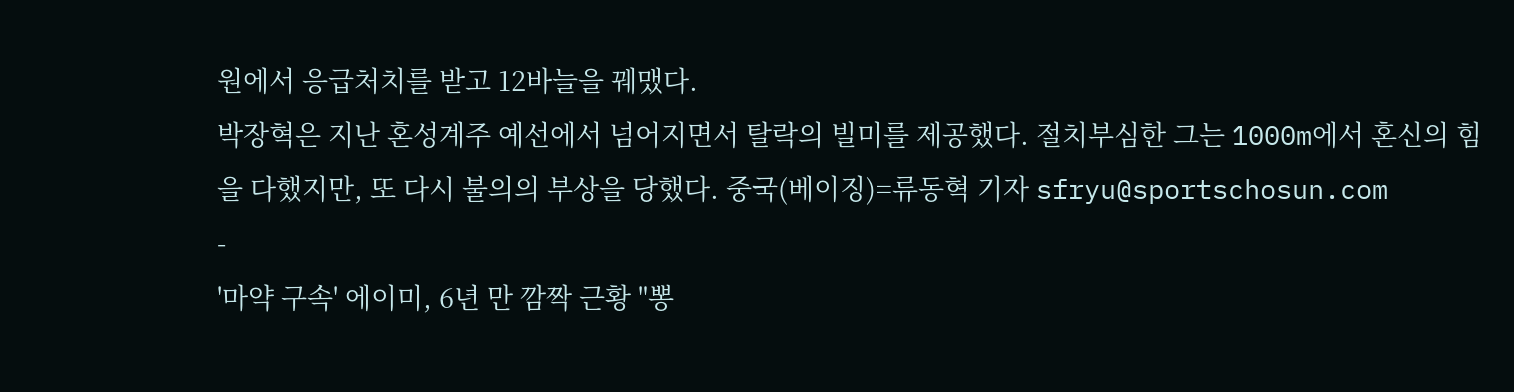원에서 응급처치를 받고 12바늘을 꿰맸다.
박장혁은 지난 혼성계주 예선에서 넘어지면서 탈락의 빌미를 제공했다. 절치부심한 그는 1000m에서 혼신의 힘을 다했지만, 또 다시 불의의 부상을 당했다. 중국(베이징)=류동혁 기자 sfryu@sportschosun.com
-
'마약 구속' 에이미, 6년 만 깜짝 근황 "뽕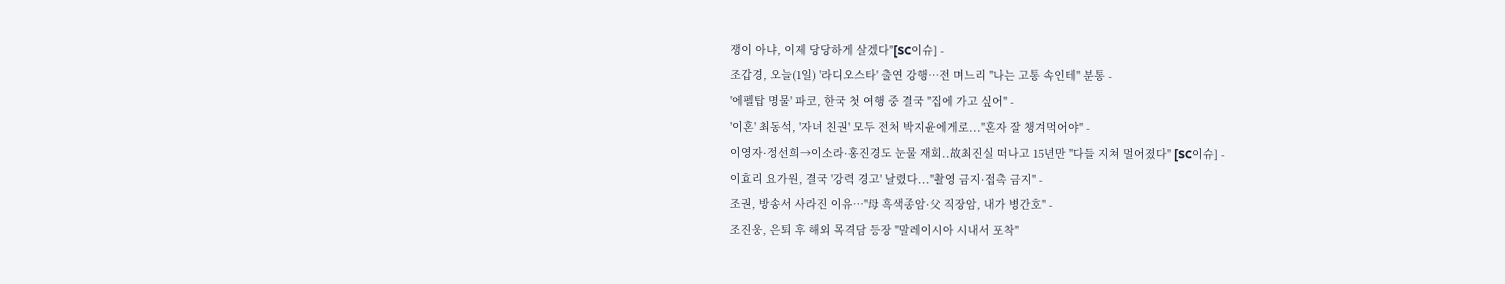쟁이 아냐, 이제 당당하게 살겠다"[SC이슈] -
조갑경, 오늘(1일) '라디오스타' 출연 강행…전 며느리 "나는 고통 속인테" 분통 -
'에펠탑 명물' 파코, 한국 첫 여행 중 결국 "집에 가고 싶어" -
'이혼' 최동석, '자녀 친권' 모두 전처 박지윤에게로..."혼자 잘 챙겨먹어야" -
이영자·정선희→이소라·홍진경도 눈물 재회..故최진실 떠나고 15년만 "다들 지쳐 멀어졌다" [SC이슈] -
이효리 요가원, 결국 '강력 경고' 날렸다..."촬영 금지·접촉 금지" -
조권, 방송서 사라진 이유…"母 흑색종암·父 직장암, 내가 병간호" -
조진웅, 은퇴 후 해외 목격담 등장 "말레이시아 시내서 포착"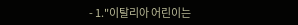- 1."이탈리아 어린이는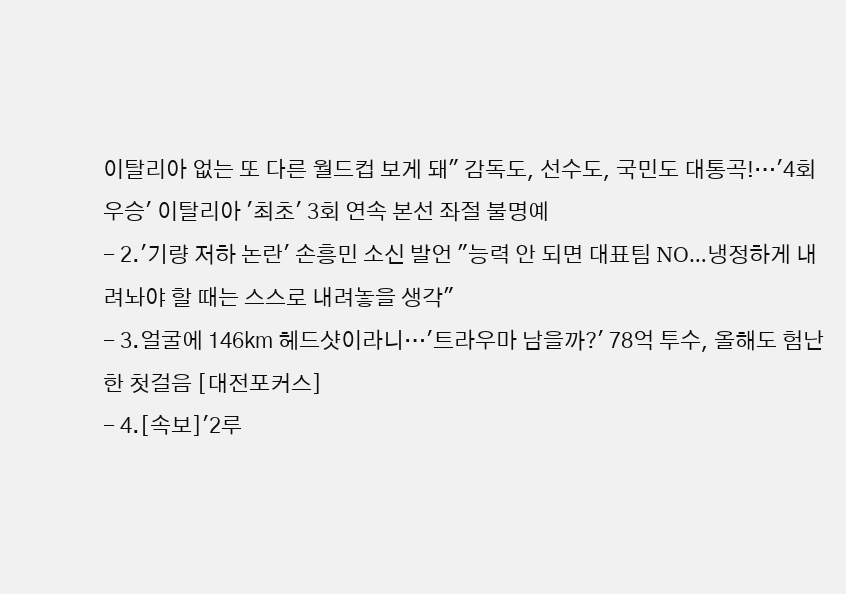이탈리아 없는 또 다른 월드컵 보게 돼" 감독도, 선수도, 국민도 대통곡!…'4회 우승' 이탈리아 '최초' 3회 연속 본선 좌절 불명예
- 2.'기량 저하 논란' 손흥민 소신 발언 "능력 안 되면 대표팀 NO…냉정하게 내려놔야 할 때는 스스로 내려놓을 생각"
- 3.얼굴에 146㎞ 헤드샷이라니…'트라우마 남을까?' 78억 투수, 올해도 험난한 첫걸음 [대전포커스]
- 4.[속보]'2루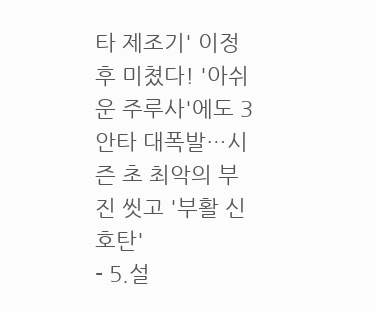타 제조기' 이정후 미쳤다! '아쉬운 주루사'에도 3안타 대폭발…시즌 초 최악의 부진 씻고 '부활 신호탄'
- 5.설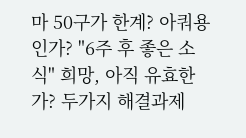마 50구가 한계? 아쿼용인가? "6주 후 좋은 소식" 희망, 아직 유효한가? 두가지 해결과제